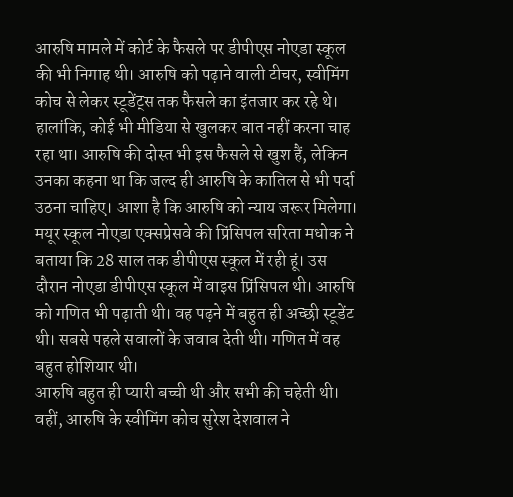आरुषि मामले में कोर्ट के फैसले पर डीपीएस नोएडा स्कूल की भी निगाह थी। आरुषि को पढ़ाने वाली टीचर, स्वीमिंग कोच से लेकर स्टूडेंट्स तक फैसले का इंतजार कर रहे थे। हालांकि, कोई भी मीडिया से खुलकर बात नहीं करना चाह रहा था। आरुषि की दोस्त भी इस फैसले से खुश हैं, लेकिन उनका कहना था कि जल्द ही आरुषि के कातिल से भी पर्दा उठना चाहिए। आशा है कि आरुषि को न्याय जरूर मिलेगा।
मयूर स्कूल नोएडा एक्सप्रेसवे की प्रिंसिपल सरिता मधोक ने बताया कि 28 साल तक डीपीएस स्कूल में रही हूं। उस दौरान नोएडा डीपीएस स्कूल में वाइस प्रिंसिपल थी। आरुषि को गणित भी पढ़ाती थी। वह पढ़ने में बहुत ही अच्छी स्टूडेंट थी। सबसे पहले सवालों के जवाब देती थी। गणित में वह बहुत होशियार थी।
आरुषि बहुत ही प्यारी बच्ची थी और सभी की चहेती थी। वहीं, आरुषि के स्वीमिंग कोच सुरेश देशवाल ने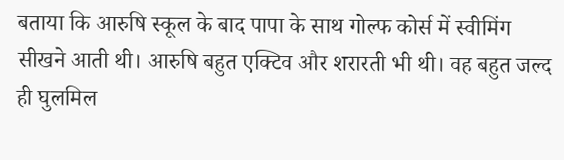बताया कि आरुषि स्कूल के बाद पापा के साथ गोल्फ कोर्स में स्वीमिंग सीखने आती थी। आरुषि बहुत एक्टिव और शरारती भी थी। वह बहुत जल्द ही घुलमिल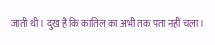जाती थी। दुख है कि कातिल का अभी तक पता नहीं चला।